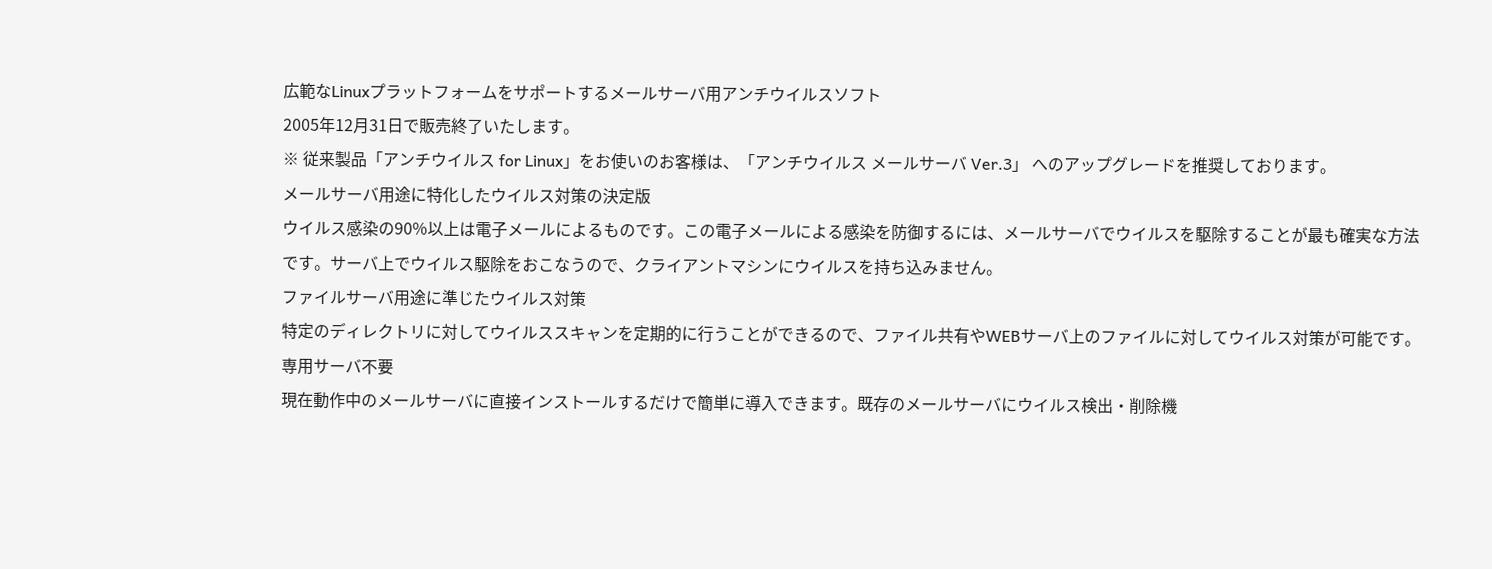広範なLinuxプラットフォームをサポートするメールサーバ用アンチウイルスソフト
2005年12月31日で販売終了いたします。
※ 従来製品「アンチウイルス for Linux」をお使いのお客様は、「アンチウイルス メールサーバ Ver.3」 へのアップグレードを推奨しております。
メールサーバ用途に特化したウイルス対策の決定版
ウイルス感染の90%以上は電子メールによるものです。この電子メールによる感染を防御するには、メールサーバでウイルスを駆除することが最も確実な方法です。サーバ上でウイルス駆除をおこなうので、クライアントマシンにウイルスを持ち込みません。
ファイルサーバ用途に準じたウイルス対策
特定のディレクトリに対してウイルススキャンを定期的に行うことができるので、ファイル共有やWEBサーバ上のファイルに対してウイルス対策が可能です。
専用サーバ不要
現在動作中のメールサーバに直接インストールするだけで簡単に導入できます。既存のメールサーバにウイルス検出・削除機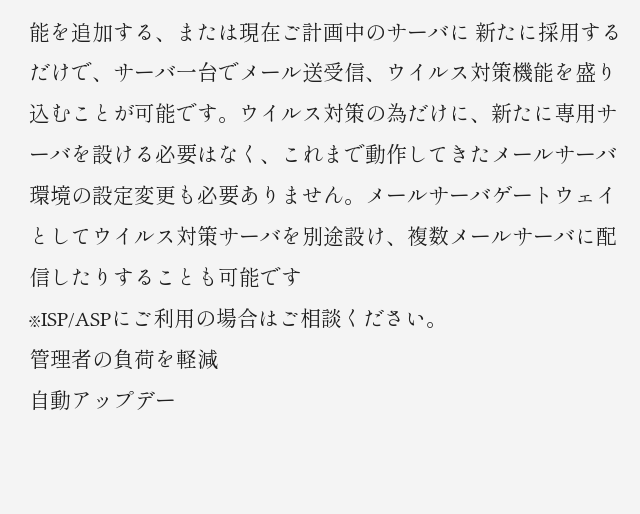能を追加する、または現在ご計画中のサーバに 新たに採用するだけで、サーバ一台でメール送受信、ウイルス対策機能を盛り込むことが可能です。ウイルス対策の為だけに、新たに専用サーバを設ける必要はなく、これまで動作してきたメールサーバ環境の設定変更も必要ありません。メールサーバゲートウェイとしてウイルス対策サーバを別途設け、複数メールサーバに配信したりすることも可能です
※ISP/ASPにご利用の場合はご相談ください。
管理者の負荷を軽減
自動アップデー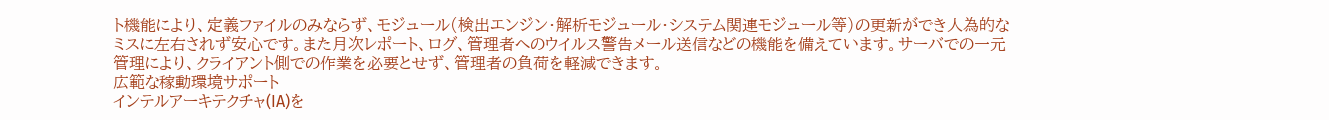ト機能により、定義ファイルのみならず、モジュール(検出エンジン・解析モジュール・システム関連モジュール等)の更新ができ人為的なミスに左右されず安心です。また月次レポート、ログ、管理者へのウイルス警告メール送信などの機能を備えています。サーバでの一元管理により、クライアント側での作業を必要とせず、管理者の負荷を軽減できます。
広範な稼動環境サポート
インテルアーキテクチャ(IA)を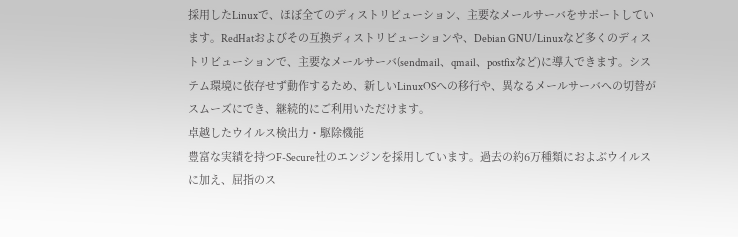採用したLinuxで、ほぼ全てのディストリビューション、主要なメールサーバをサポートしています。RedHatおよびその互換ディストリビューションや、Debian GNU/Linuxなど多くのディストリビューションで、主要なメールサーバ(sendmail、qmail、postfixなど)に導入できます。システム環境に依存せず動作するため、新しいLinuxOSへの移行や、異なるメールサーバへの切替がスムーズにでき、継続的にご利用いただけます。
卓越したウイルス検出力・駆除機能
豊富な実績を持つF-Secure社のエンジンを採用しています。過去の約6万種類におよぶウイルスに加え、屈指のス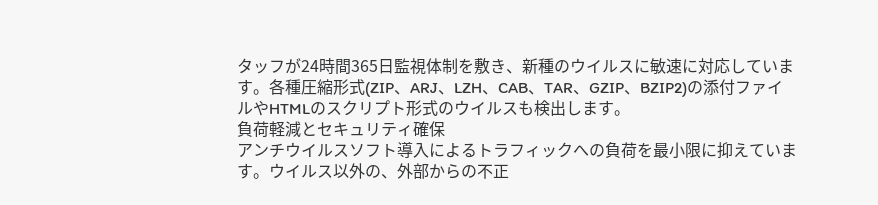タッフが24時間365日監視体制を敷き、新種のウイルスに敏速に対応しています。各種圧縮形式(ZIP、ARJ、LZH、CAB、TAR、GZIP、BZIP2)の添付ファイルやHTMLのスクリプト形式のウイルスも検出します。
負荷軽減とセキュリティ確保
アンチウイルスソフト導入によるトラフィックへの負荷を最小限に抑えています。ウイルス以外の、外部からの不正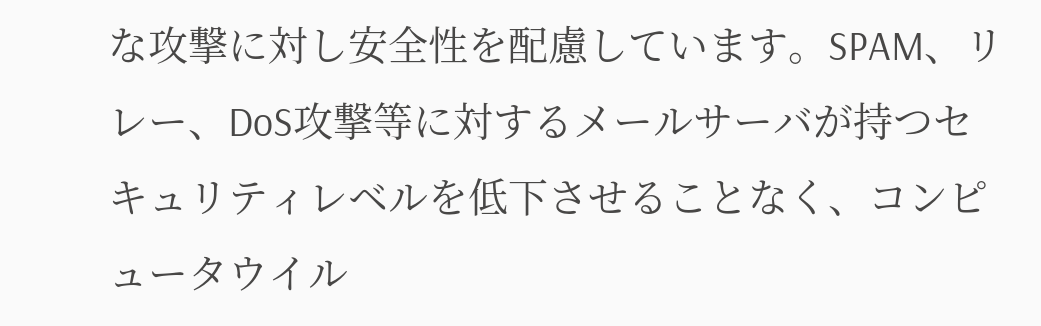な攻撃に対し安全性を配慮しています。SPAM、リレー、DoS攻撃等に対するメールサーバが持つセキュリティレベルを低下させることなく、コンピュータウイル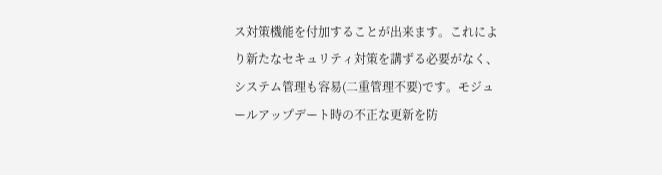ス対策機能を付加することが出来ます。これにより新たなセキュリティ対策を講ずる必要がなく、システム管理も容易(二重管理不要)です。モジュールアップデート時の不正な更新を防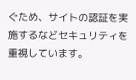ぐため、サイトの認証を実施するなどセキュリティを重視しています。